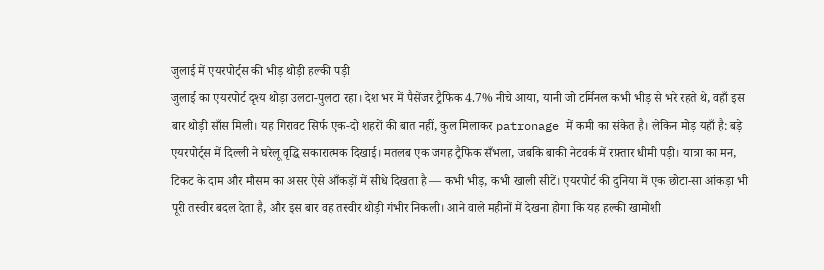जुलाई में एयरपोर्ट्स की भीड़ थोड़ी हल्की पड़ी
जुलाई का एयरपोर्ट दृश्य थोड़ा उलटा-पुलटा रहा। देश भर में पैसेंजर ट्रैफिक 4.7% नीचे आया, यानी जो टर्मिनल कभी भीड़ से भरे रहते थे, वहाँ इस बार थोड़ी साँस मिली। यह गिरावट सिर्फ एक-दो शहरों की बात नहीं, कुल मिलाकर patronage में कमी का संकेत है। लेकिन मोड़ यहाँ है: बड़े एयरपोर्ट्स में दिल्ली ने घरेलू वृद्धि सकारात्मक दिखाई। मतलब एक जगह ट्रैफिक सँभला, जबकि बाकी नेटवर्क में रफ़्तार धीमी पड़ी। यात्रा का मन, टिकट के दाम और मौसम का असर ऐसे आँकड़ों में सीधे दिखता है — कभी भीड़, कभी खाली सीटें। एयरपोर्ट की दुनिया में एक छोटा-सा आंकड़ा भी पूरी तस्वीर बदल देता है, और इस बार वह तस्वीर थोड़ी गंभीर निकली। आने वाले महीनों में देखना होगा कि यह हल्की खामोशी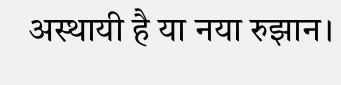अस्थायी है या नया रुझान।